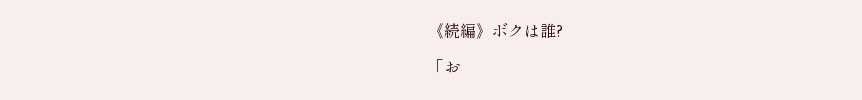《続編》ボクは誰?

「お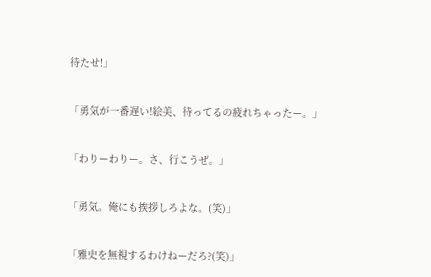待たせ!」


「勇気が一番遅い!絵美、待ってるの疲れちゃったー。」


「わりーわりー。さ、行こうぜ。」


「勇気。俺にも挨拶しろよな。(笑)」


「雅史を無視するわけねーだろ?(笑)」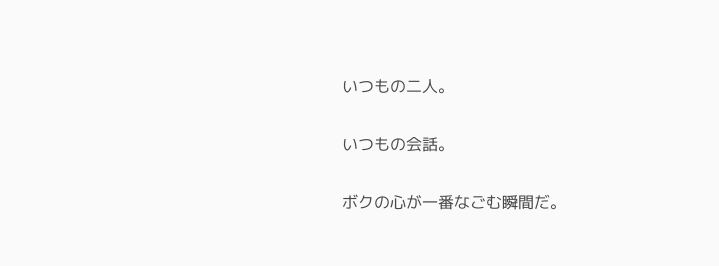いつもの二人。

いつもの会話。

ボクの心が一番なごむ瞬間だ。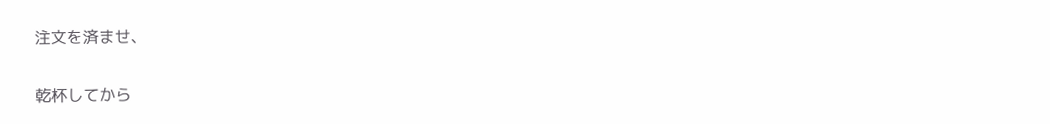注文を済ませ、

乾杯してから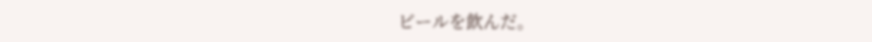ビールを飲んだ。